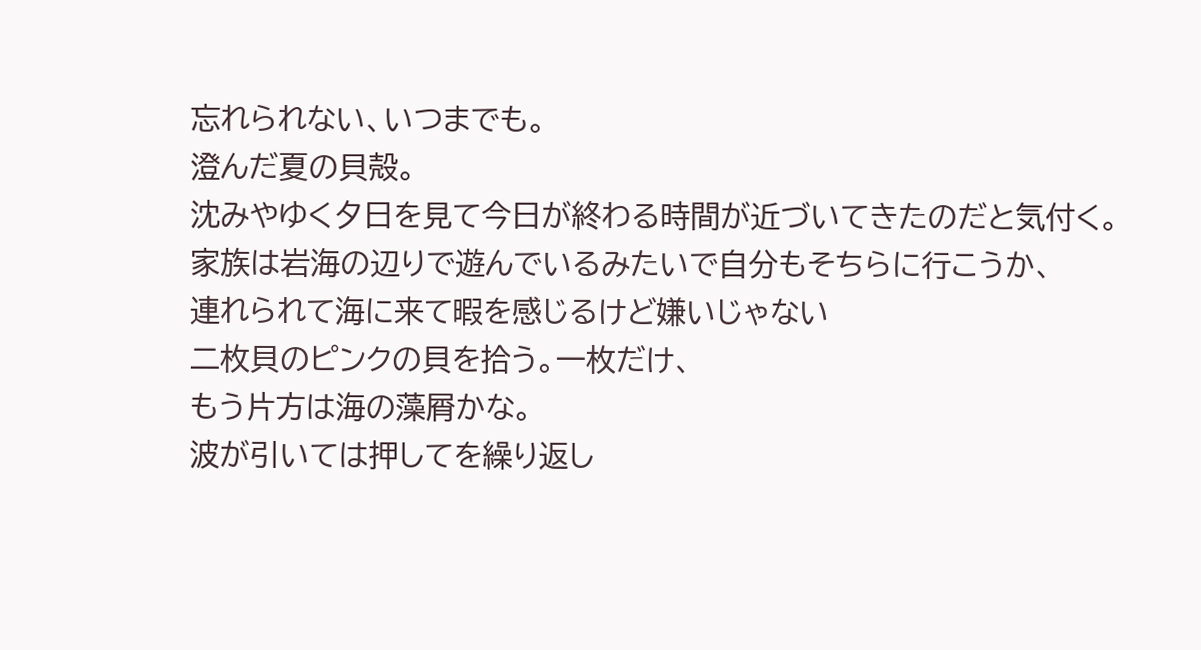忘れられない、いつまでも。
澄んだ夏の貝殻。
沈みやゆく夕日を見て今日が終わる時間が近づいてきたのだと気付く。
家族は岩海の辺りで遊んでいるみたいで自分もそちらに行こうか、
連れられて海に来て暇を感じるけど嫌いじゃない
二枚貝のピンクの貝を拾う。一枚だけ、
もう片方は海の藻屑かな。
波が引いては押してを繰り返し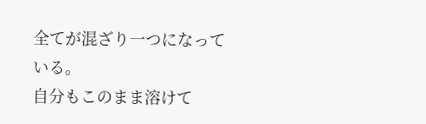全てが混ざり一つになっている。
自分もこのまま溶けて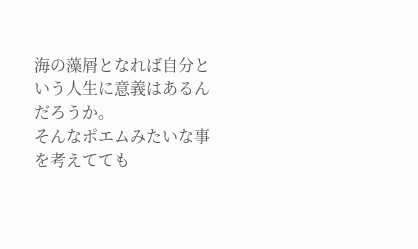海の藻屑となれば自分という人生に意義はあるんだろうか。
そんなポエムみたいな事を考えてても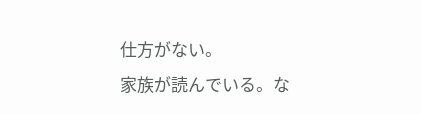仕方がない。
家族が読んでいる。な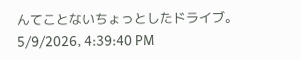んてことないちょっとしたドライブ。
5/9/2026, 4:39:40 PM